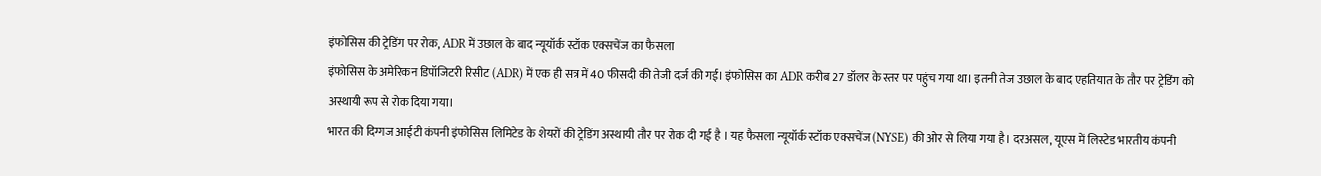इंफोसिस की ट्रेडिंग पर रोक, ADR में उछाल के बाद न्यूयॉर्क स्टॉक एक्सचेंज का फैसला
इंफोसिस के अमेरिकन डिपॉजिटरी रिसीट (ADR) में एक ही सत्र में 40 फीसदी की तेजी दर्ज की गई। इंफोसिस का ADR करीब 27 डॉलर के स्तर पर पहुंच गया था। इतनी तेज उछाल के बाद एहतियात के तौर पर ट्रेडिंग को अस्थायी रूप से रोक दिया गया।
भारत की दिग्गज आईटी कंपनी इंफोसिस लिमिटेड के शेयरों की ट्रेडिंग अस्थायी तौर पर रोक दी गई है । यह फैसला न्यूयॉर्क स्टॉक एक्सचेंज (NYSE) की ओर से लिया गया है। दरअसल, यूएस में लिस्टेड भारतीय कंपनी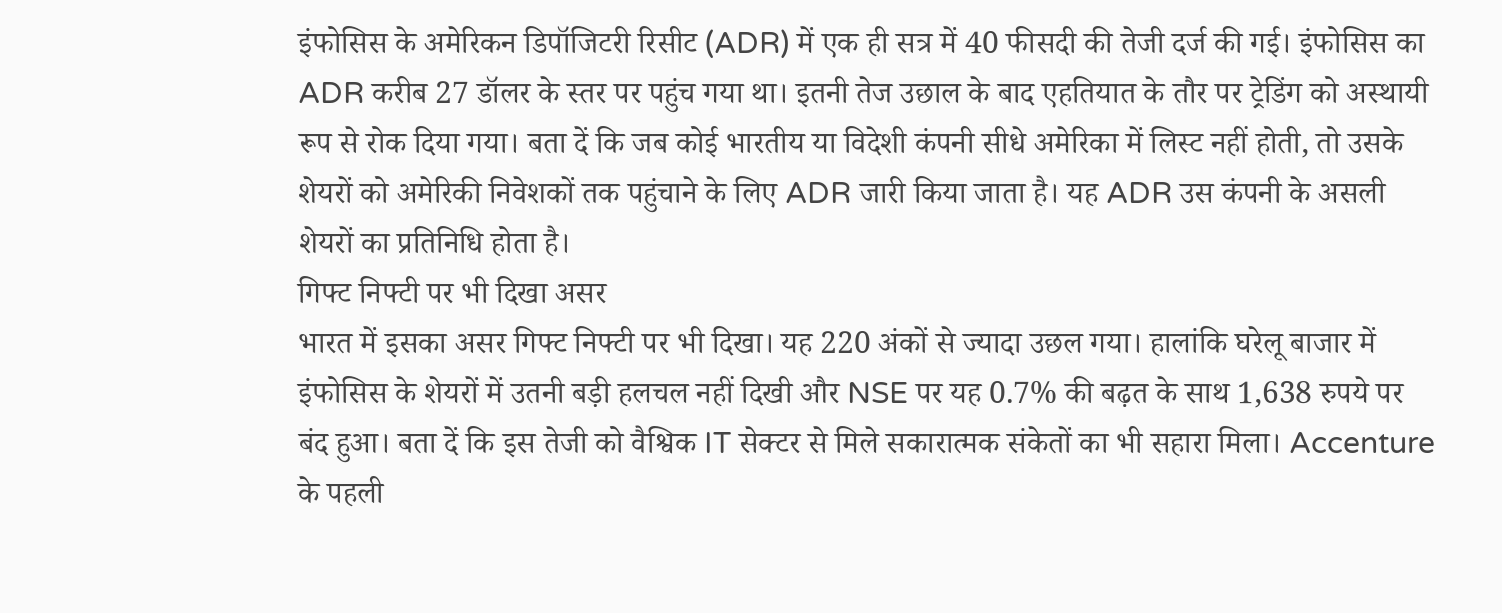इंफोसिस के अमेरिकन डिपॉजिटरी रिसीट (ADR) में एक ही सत्र में 40 फीसदी की तेजी दर्ज की गई। इंफोसिस का ADR करीब 27 डॉलर के स्तर पर पहुंच गया था। इतनी तेज उछाल के बाद एहतियात के तौर पर ट्रेडिंग को अस्थायी रूप से रोक दिया गया। बता दें कि जब कोई भारतीय या विदेशी कंपनी सीधे अमेरिका में लिस्ट नहीं होती, तो उसके शेयरों को अमेरिकी निवेशकों तक पहुंचाने के लिए ADR जारी किया जाता है। यह ADR उस कंपनी के असली शेयरों का प्रतिनिधि होता है।
गिफ्ट निफ्टी पर भी दिखा असर
भारत में इसका असर गिफ्ट निफ्टी पर भी दिखा। यह 220 अंकों से ज्यादा उछल गया। हालांकि घरेलू बाजार में इंफोसिस के शेयरों में उतनी बड़ी हलचल नहीं दिखी और NSE पर यह 0.7% की बढ़त के साथ 1,638 रुपये पर बंद हुआ। बता दें कि इस तेजी को वैश्विक IT सेक्टर से मिले सकारात्मक संकेतों का भी सहारा मिला। Accenture के पहली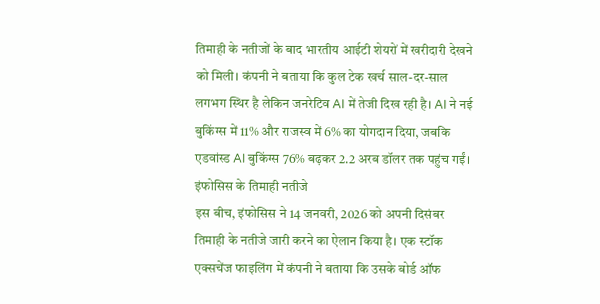तिमाही के नतीजों के बाद भारतीय आईटी शेयरों में खरीदारी देखने को मिली। कंपनी ने बताया कि कुल टेक खर्च साल-दर-साल लगभग स्थिर है लेकिन जनरेटिव AI में तेजी दिख रही है। AI ने नई बुकिंग्स में 11% और राजस्व में 6% का योगदान दिया, जबकि एडवांस्ड AI बुकिंग्स 76% बढ़कर 2.2 अरब डॉलर तक पहुंच गईं।
इंफोसिस के तिमाही नतीजे
इस बीच, इंफोसिस ने 14 जनवरी, 2026 को अपनी दिसंबर तिमाही के नतीजे जारी करने का ऐलान किया है। एक स्टॉक एक्सचेंज फाइलिंग में कंपनी ने बताया कि उसके बोर्ड ऑफ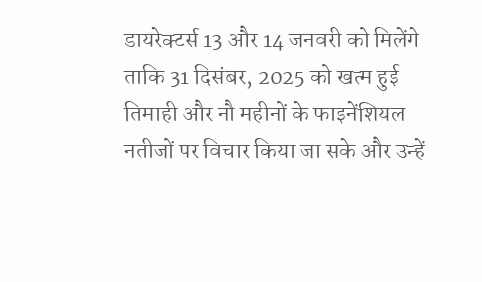डायरेक्टर्स 13 और 14 जनवरी को मिलेंगे ताकि 31 दिसंबर, 2025 को खत्म हुई तिमाही और नौ महीनों के फाइनेंशियल नतीजों पर विचार किया जा सके और उन्हें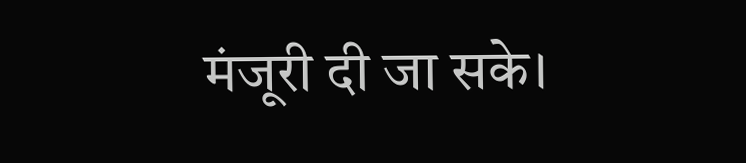मंजूरी दी जा सके।